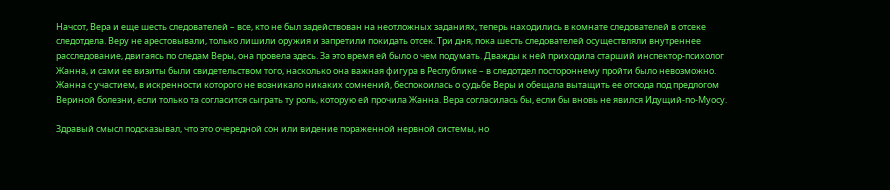Начсот, Вера и еще шесть следователей – все, кто не был задействован на неотложных заданиях, теперь находились в комнате следователей в отсеке следотдела. Веру не арестовывали, только лишили оружия и запретили покидать отсек. Три дня, пока шесть следователей осуществляли внутреннее расследование, двигаясь по следам Веры, она провела здесь. За это время ей было о чем подумать. Дважды к ней приходила старший инспектор-психолог Жанна, и сами ее визиты были свидетельством того, насколько она важная фигура в Республике – в следотдел постороннему пройти было невозможно. Жанна с участием, в искренности которого не возникало никаких сомнений, беспокоилась о судьбе Веры и обещала вытащить ее отсюда под предлогом Вериной болезни, если только та согласится сыграть ту роль, которую ей прочила Жанна. Вера согласилась бы, если бы вновь не явился Идущий-по-Муосу.

Здравый смысл подсказывал, что это очередной сон или видение пораженной нервной системы, но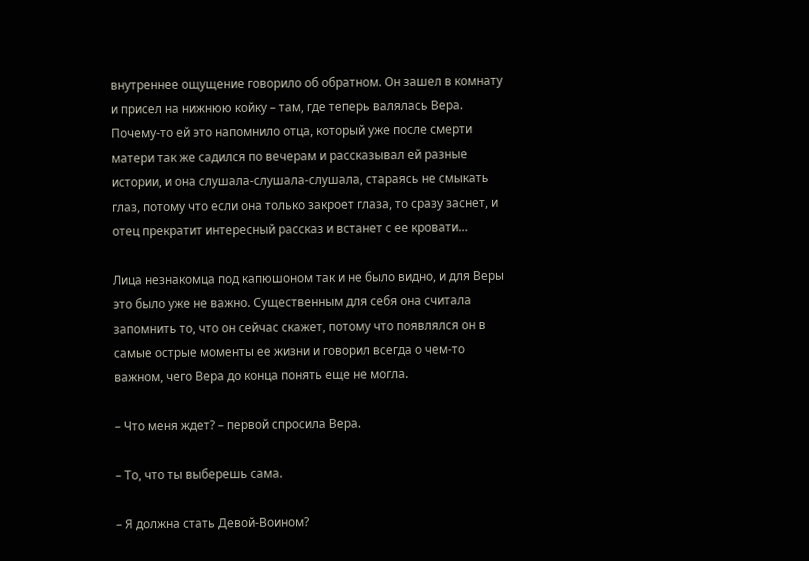внутреннее ощущение говорило об обратном. Он зашел в комнату и присел на нижнюю койку – там, где теперь валялась Вера. Почему-то ей это напомнило отца, который уже после смерти матери так же садился по вечерам и рассказывал ей разные истории, и она слушала-слушала-слушала, стараясь не смыкать глаз, потому что если она только закроет глаза, то сразу заснет, и отец прекратит интересный рассказ и встанет с ее кровати…

Лица незнакомца под капюшоном так и не было видно, и для Веры это было уже не важно. Существенным для себя она считала запомнить то, что он сейчас скажет, потому что появлялся он в самые острые моменты ее жизни и говорил всегда о чем-то важном, чего Вера до конца понять еще не могла.

– Что меня ждет? – первой спросила Вера.

– То, что ты выберешь сама.

– Я должна стать Девой-Воином?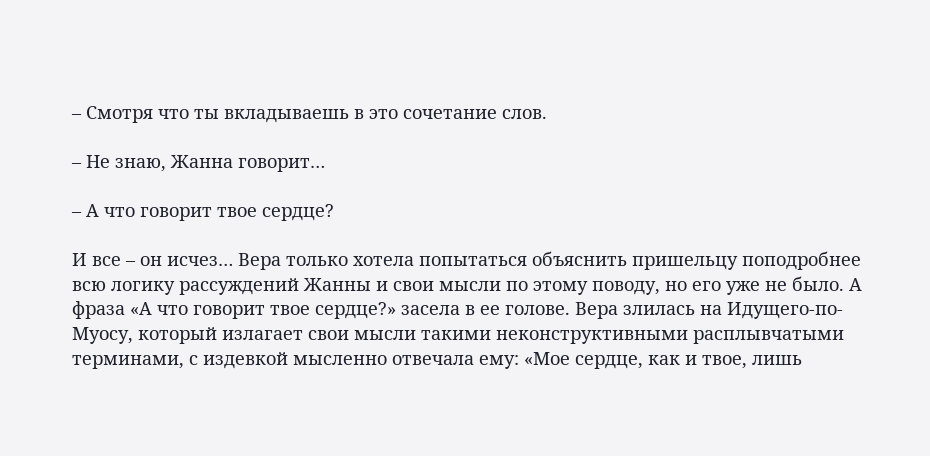– Смотря что ты вкладываешь в это сочетание слов.

– Не знаю, Жанна говорит…

– А что говорит твое сердце?

И все – он исчез… Вера только хотела попытаться объяснить пришельцу поподробнее всю логику рассуждений Жанны и свои мысли по этому поводу, но его уже не было. А фраза «А что говорит твое сердце?» засела в ее голове. Вера злилась на Идущего-по-Муосу, который излагает свои мысли такими неконструктивными расплывчатыми терминами, с издевкой мысленно отвечала ему: «Мое сердце, как и твое, лишь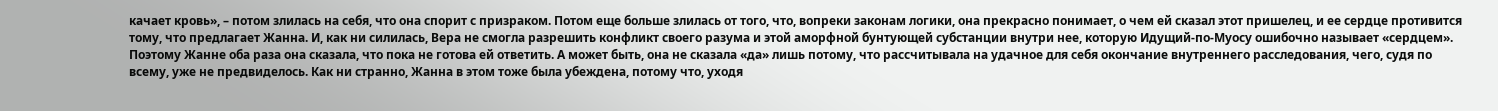качает кровь», – потом злилась на себя, что она спорит с призраком. Потом еще больше злилась от того, что, вопреки законам логики, она прекрасно понимает, о чем ей сказал этот пришелец, и ее сердце противится тому, что предлагает Жанна. И, как ни силилась, Вера не смогла разрешить конфликт своего разума и этой аморфной бунтующей субстанции внутри нее, которую Идущий-по-Муосу ошибочно называет «сердцем». Поэтому Жанне оба раза она сказала, что пока не готова ей ответить. А может быть, она не сказала «да» лишь потому, что рассчитывала на удачное для себя окончание внутреннего расследования, чего, судя по всему, уже не предвиделось. Как ни странно, Жанна в этом тоже была убеждена, потому что, уходя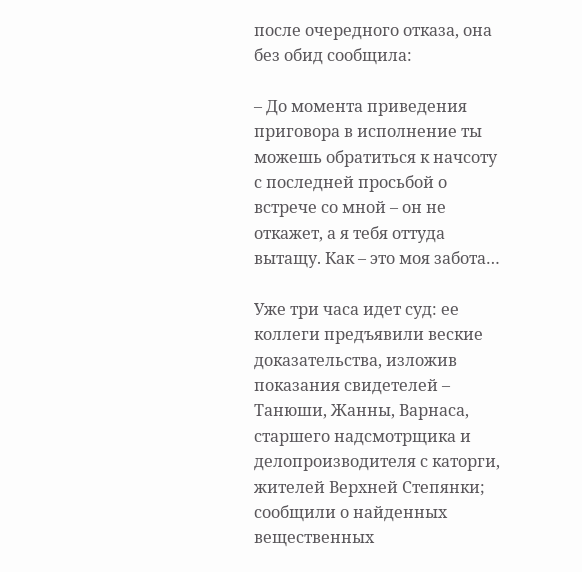после очередного отказа, она без обид сообщила:

– До момента приведения приговора в исполнение ты можешь обратиться к начсоту с последней просьбой о встрече со мной – он не откажет, а я тебя оттуда вытащу. Как – это моя забота…

Уже три часа идет суд: ее коллеги предъявили веские доказательства, изложив показания свидетелей – Танюши, Жанны, Варнаса, старшего надсмотрщика и делопроизводителя с каторги, жителей Верхней Степянки; сообщили о найденных вещественных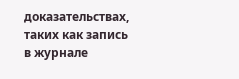доказательствах, таких как запись в журнале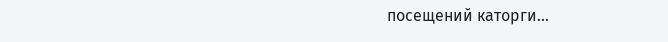посещений каторги…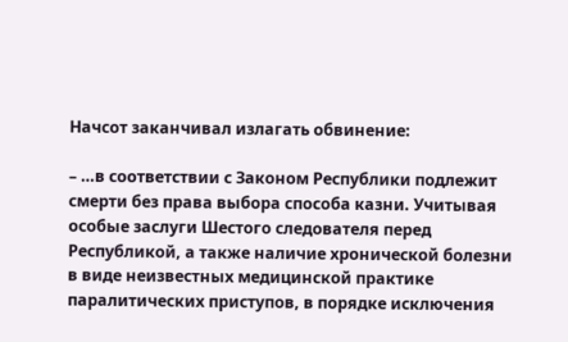Начсот заканчивал излагать обвинение:

– …в соответствии с Законом Республики подлежит смерти без права выбора способа казни. Учитывая особые заслуги Шестого следователя перед Республикой, а также наличие хронической болезни в виде неизвестных медицинской практике паралитических приступов, в порядке исключения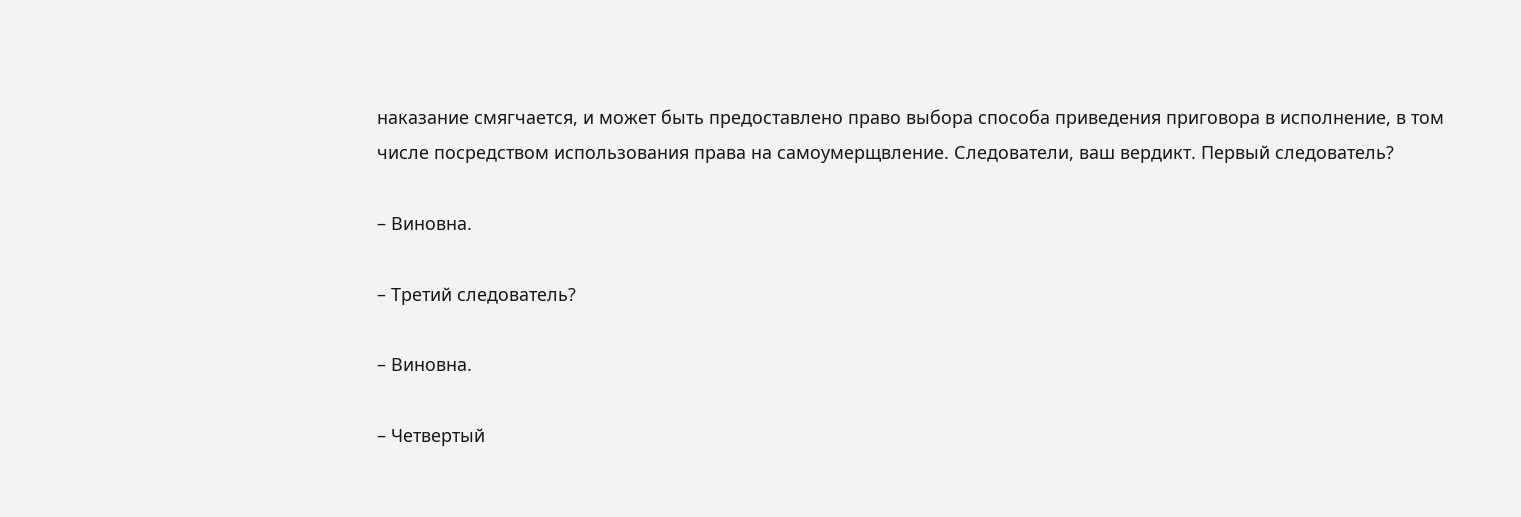наказание смягчается, и может быть предоставлено право выбора способа приведения приговора в исполнение, в том числе посредством использования права на самоумерщвление. Следователи, ваш вердикт. Первый следователь?

– Виновна.

– Третий следователь?

– Виновна.

– Четвертый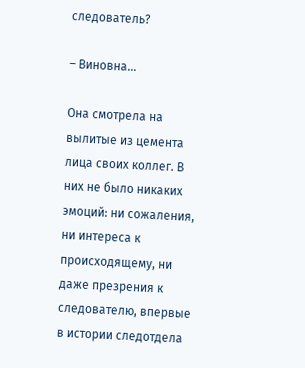следователь?

– Виновна…

Она смотрела на вылитые из цемента лица своих коллег. В них не было никаких эмоций: ни сожаления, ни интереса к происходящему, ни даже презрения к следователю, впервые в истории следотдела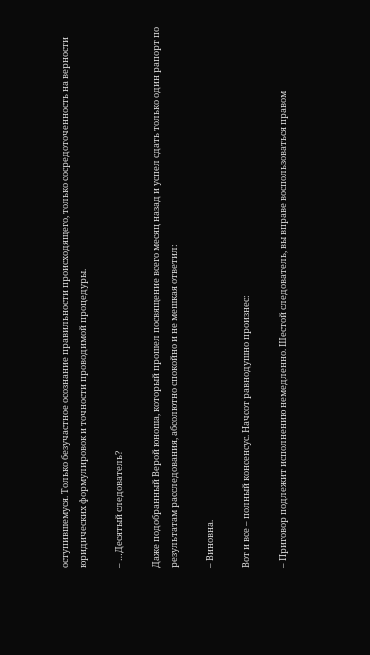оступившемуся. Только безучастное осознание правильности происходящего, только сосредоточенность на верности юридических формулировок и точности проводимой процедуры.

– …Десятый следователь?

Даже подобранный Верой юноша, который прошел посвящение всего месяц назад и успел сдать только один рапорт по результатам расследования, абсолютно спокойно и не мешкая ответил:

– Виновна.

Вот и все – полный консенсус. Начсот равнодушно произнес:

– Приговор подлежит исполнению немедленно. Шестой следователь, вы вправе воспользоваться правом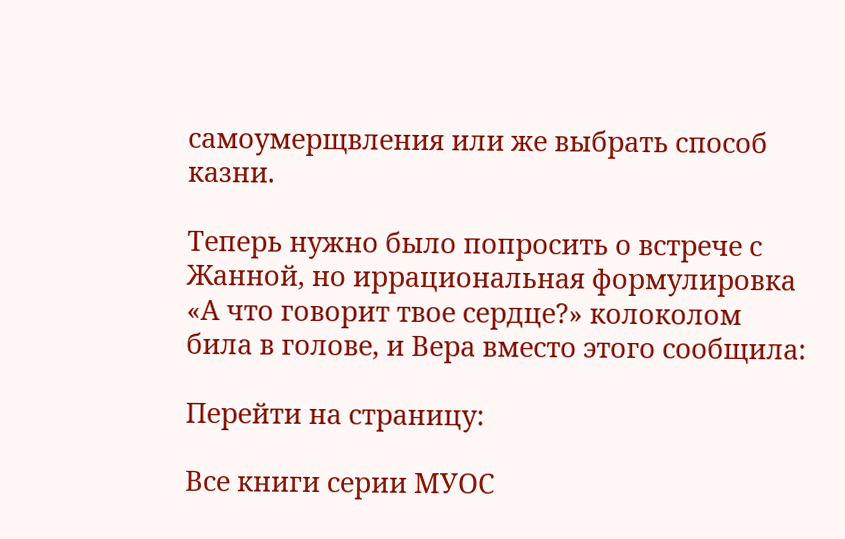самоумерщвления или же выбрать способ казни.

Теперь нужно было попросить о встрече с Жанной, но иррациональная формулировка «А что говорит твое сердце?» колоколом била в голове, и Вера вместо этого сообщила:

Перейти на страницу:

Все книги серии МУОС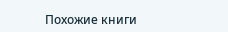Похожие книги